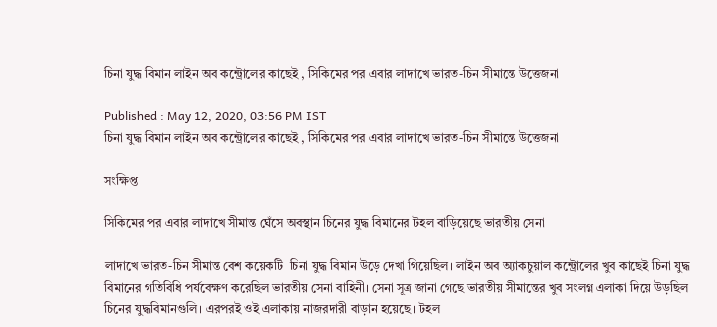চিনা যুদ্ধ বিমান লাইন অব কন্ট্রোলের কাছেই , সিকিমের পর এবার লাদাখে ভারত-চিন সীমান্তে উত্তেজনা

Published : May 12, 2020, 03:56 PM IST
চিনা যুদ্ধ বিমান লাইন অব কন্ট্রোলের কাছেই , সিকিমের পর এবার লাদাখে ভারত-চিন সীমান্তে উত্তেজনা

সংক্ষিপ্ত

সিকিমের পর এবার লাদাখে সীমান্ত ঘেঁসে অবস্থান চিনের যুদ্ধ বিমানের টহল বাড়িয়েছে ভারতীয় সেনা

লাদাখে ভারত-চিন সীমান্ত বেশ কয়েকটি  চিনা যুদ্ধ বিমান উড়ে দেখা গিয়েছিল। লাইন অব অ্যাকচুয়াল কন্ট্রোলের খুব কাছেই চিনা যুদ্ধ বিমানের গতিবিধি পর্যবেক্ষণ করেছিল ভারতীয় সেনা বাহিনী। সেনা সূত্র জানা গেছে ভারতীয় সীমান্তের খুব সংলগ্ন এলাকা দিয়ে উড়ছিল চিনের যুদ্ধবিমানগুলি। এরপরই ওই এলাকায় নাজরদারী বাড়ান হয়েছে। টহল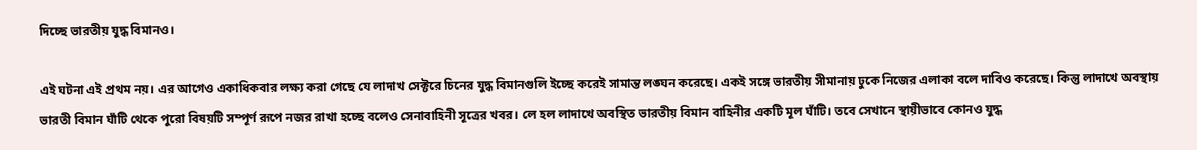দিচ্ছে ভারতীয় যুদ্ধ বিমানও।

এই ঘটনা এই প্রথম নয়। এর আগেও একাধিকবার লক্ষ্য করা গেছে যে লাদাখ সেক্টরে চিনের যুদ্ধ বিমানগুলি ইচ্ছে করেই সামান্ত লঙ্ঘন করেছে। একই সঙ্গে ভারতীয় সীমানায় ঢুকে নিজের এলাকা বলে দাবিও করেছে। কিন্তু লাদাখে অবস্থায় ভারতী বিমান ঘাঁটি থেকে পুরো বিষয়টি সম্পূর্ণ রূপে নজর রাখা হচ্ছে বলেও সেনাবাহিনী সূত্রের খবর। লে হল লাদাখে অবস্থিত ভারতীয় বিমান বাহিনীর একটি মূল ঘাঁটি। তবে সেখানে স্থায়ীভাবে কোনও যুদ্ধ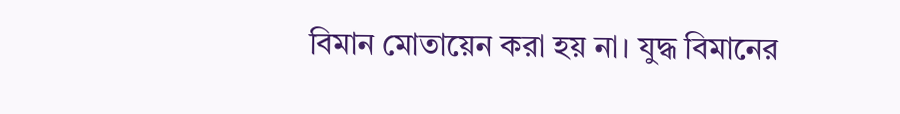বিমান মোতায়েন করা হয় না। যুদ্ধ বিমানের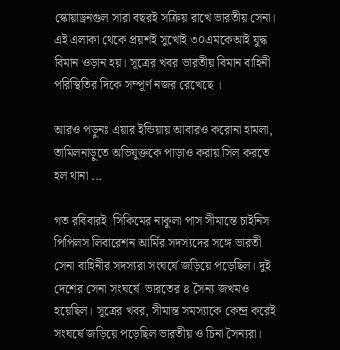স্কোয়াড্রনগুল সারা বছরই সক্রিয় রাখে ভারতীয় সেনা। এই এলাকা থেকে প্রয়শই সুখোই ৩০এমকেআই যুদ্ধ বিমান ওড়ান হয়। সূত্রের খবর ভারতীয় বিমান বাহিনী পরিস্থিতির দিকে সম্পূর্ণ নজর রেখেছে ।

আরও পড়ুনঃ এয়ার ইন্ডিয়ায় আবারও করোনা হামলা, তামিলনাড়ুতে অভিযুক্তকে পাড়াও করায় সিল করতে হল থানা ...

গত রবিবারই  সিকিমের নাকুলা পাস সীমান্তে চাইনিস পিপিলস লিবারেশন আর্মির সদস্যদের সঙ্গে ভারতী সেনা বাহিনীর সদস্যরা সংঘর্ষে জড়িয়ে পড়েছিল। দুই দেশের সেনা সংঘর্ষে  ভারতের ৪ সৈন্য জখমও হয়েছিল। সূত্রের খবর, সীমান্ত সমস্যাকে কেন্দ্র করেই সংঘর্ষে জড়িয়ে পড়েছিল ভারতীয় ও চিনা সৈন্যরা।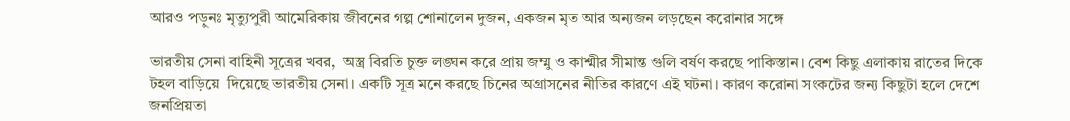আরও পড়ুনঃ মৃত্যুপুরী আমেরিকায় জীবনের গল্প শোনালেন দুজন, একজন মৃত আর অন্যজন লড়ছেন করোনার সঙ্গে

ভারতীয় সেনা বাহিনী সূত্রের খবর,  অস্ত্র বিরতি চুক্ত লঙ্ঘন করে প্রায় জম্মু ও কাশ্মীর সীমান্ত গুলি বর্ষণ করছে পাকিস্তান। বেশ কিছু এলাকায় রাতের দিকে টহল বাড়িয়ে  দিয়েছে ভারতীয় সেনা। একটি সূত্র মনে করছে চিনের অগ্রাসনের নীতির কারণে এই ঘটনা। কারণ করোনা সংকটের জন্য কিছুটা হলে দেশে জনপ্রিয়তা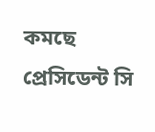কমছে প্রেসিডেন্ট সি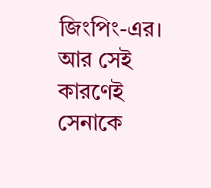জিংপিং-এর। আর সেই কারণেই সেনাকে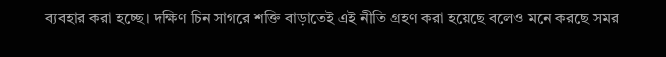ব্যবহার করা হচ্ছে। দক্ষিণ চিন সাগরে শক্তি বাড়াতেই এই নীতি গ্রহণ করা হয়েছে বলেও মনে করছে সমর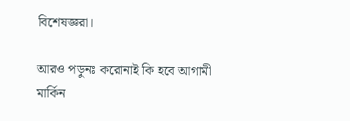বিশেষজ্ঞরা।

আরও পড়ুনঃ করোনাই কি হবে আগামী মার্কিন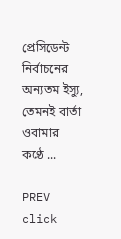প্রেসিডেন্ট নির্বাচনের অন্যতম ইস্যু, তেমনই বার্তা ওবামার কণ্ঠে ...

PREV
click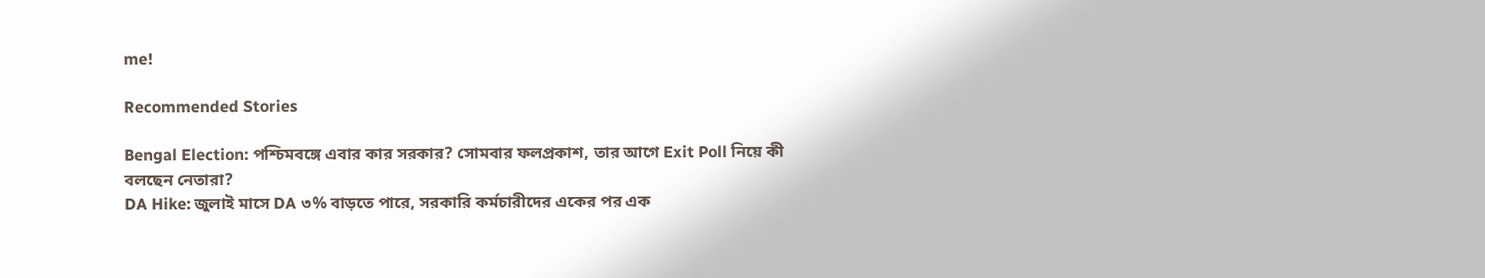me!

Recommended Stories

Bengal Election: পশ্চিমবঙ্গে এবার কার সরকার? সোমবার ফলপ্রকাশ, তার আগে Exit Poll নিয়ে কী বলছেন নেতারা?
DA Hike: জুলাই মাসে DA ৩% বাড়তে পারে, সরকারি কর্মচারীদের একের পর এক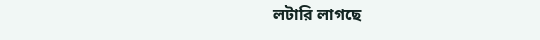লটারি লাগছে